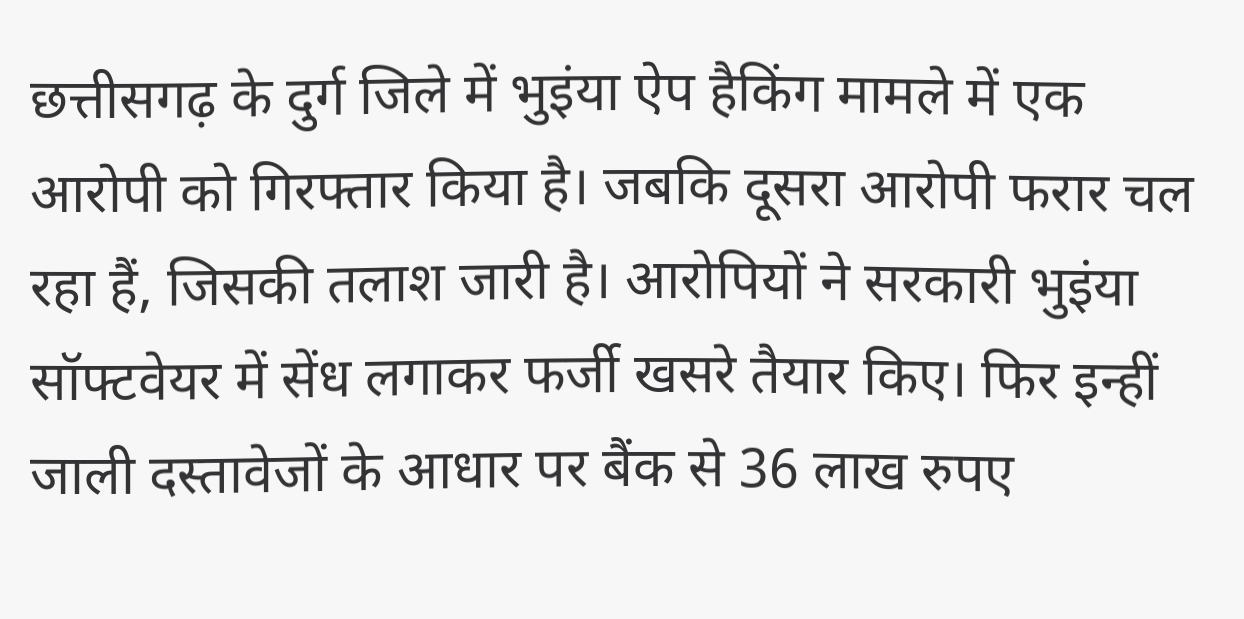छत्तीसगढ़ के दुर्ग जिले में भुइंया ऐप हैकिंग मामले में एक आरोपी को गिरफ्तार किया है। जबकि दूसरा आरोपी फरार चल रहा हैं, जिसकी तलाश जारी है। आरोपियों ने सरकारी भुइंया सॉफ्टवेयर में सेंध लगाकर फर्जी खसरे तैयार किए। फिर इन्हीं जाली दस्तावेजों के आधार पर बैंक से 36 लाख रुपए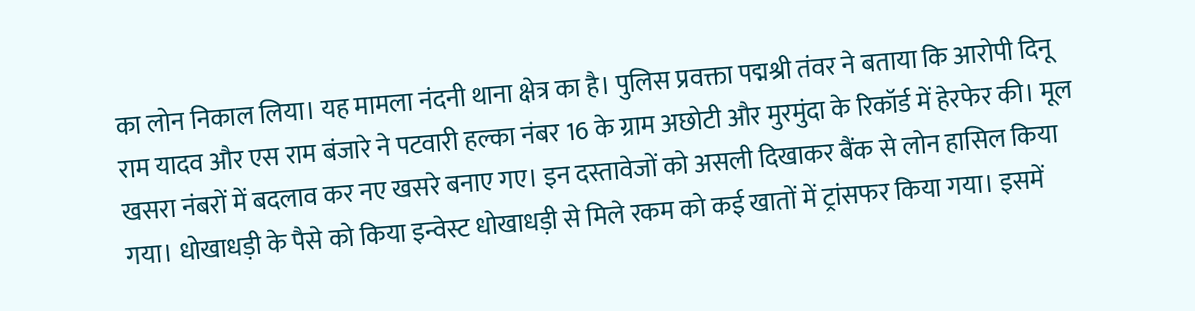का लोन निकाल लिया। यह मामला नंदनी थाना क्षेत्र का है। पुलिस प्रवक्ता पद्मश्री तंवर ने बताया कि आरोपी दिनू राम यादव और एस राम बंजारे ने पटवारी हल्का नंबर 16 के ग्राम अछोटी और मुरमुंदा के रिकॉर्ड में हेरफेर की। मूल खसरा नंबरों में बदलाव कर नए खसरे बनाए गए। इन दस्तावेजों को असली दिखाकर बैंक से लोन हासिल किया गया। धोखाधड़ी के पैसे को किया इन्वेस्ट धोखाधड़ी से मिले रकम को कई खातों में ट्रांसफर किया गया। इसमें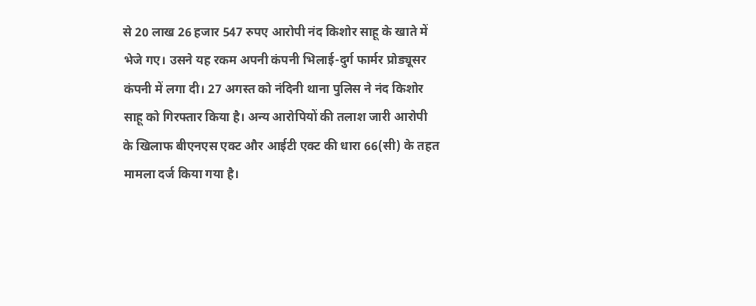से 20 लाख 26 हजार 547 रुपए आरोपी नंद किशोर साहू के खाते में भेजे गए। उसने यह रकम अपनी कंपनी भिलाई-दुर्ग फार्मर प्रोड्यूसर कंपनी में लगा दी। 27 अगस्त को नंदिनी थाना पुलिस ने नंद किशोर साहू को गिरफ्तार किया है। अन्य आरोपियों की तलाश जारी आरोपी के खिलाफ बीएनएस एक्ट और आईटी एक्ट की धारा 66(सी) के तहत मामला दर्ज किया गया है।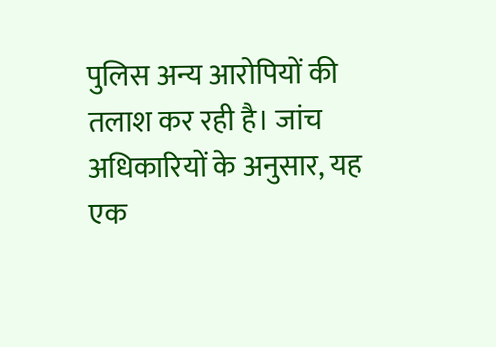पुलिस अन्य आरोपियों की तलाश कर रही है। जांच अधिकारियों के अनुसार, यह एक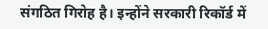संगठित गिरोह है। इन्होंने सरकारी रिकॉर्ड में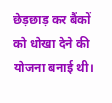छेड़छाड़ कर बैंकों को धोखा देने की योजना बनाई थी।